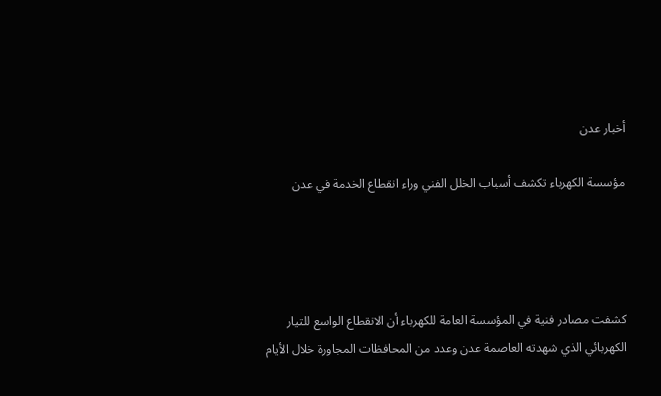أخبار عدن

مؤسسة الكهرباء تكشف أسباب الخلل الفني وراء انقطاع الخدمة في عدن




كشفت مصادر فنية في المؤسسة العامة للكهرباء أن الانقطاع الواسع للتيار الكهربائي الذي شهدته العاصمة عدن وعدد من المحافظات المجاورة خلال الأيام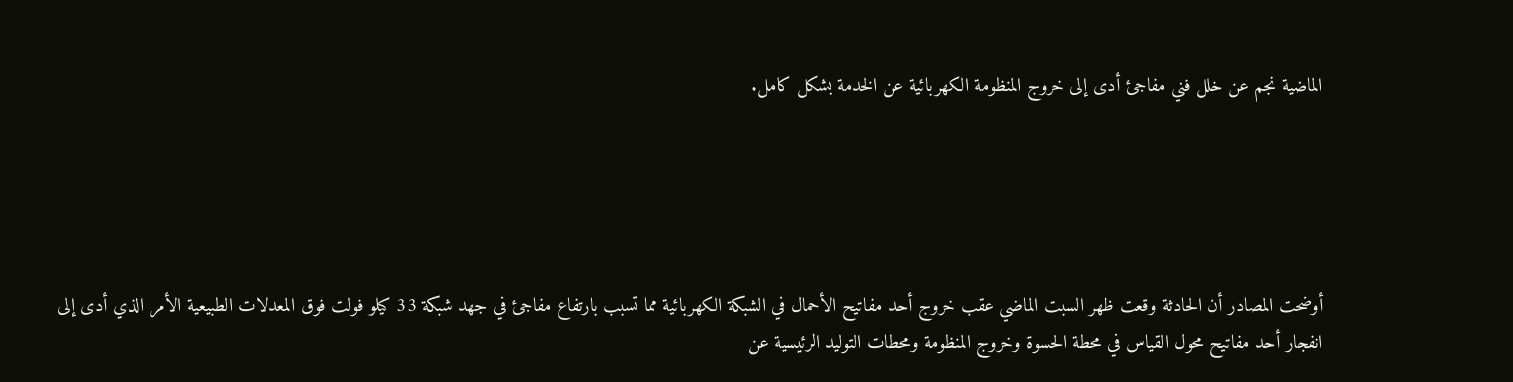الماضية نجم عن خلل فني مفاجئ أدى إلى خروج المنظومة الكهربائية عن الخدمة بشكل كامل.





أوضحت المصادر أن الحادثة وقعت ظهر السبت الماضي عقب خروج أحد مفاتيح الأحمال في الشبكة الكهربائية مما تسبب بارتفاع مفاجئ في جهد شبكة 33 كيلو فولت فوق المعدلات الطبيعية الأمر الذي أدى إلى انفجار أحد مفاتيح محول القياس في محطة الحسوة وخروج المنظومة ومحطات التوليد الرئيسية عن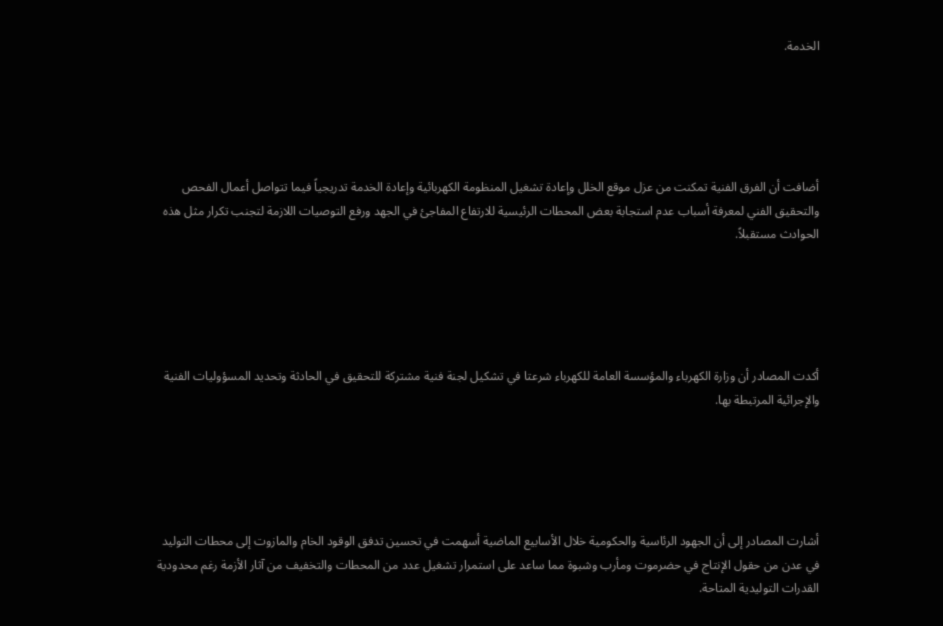الخدمة.





أضافت أن الفرق الفنية تمكنت من عزل موقع الخلل وإعادة تشغيل المنظومة الكهربائية وإعادة الخدمة تدريجياً فيما تتواصل أعمال الفحص والتحقيق الفني لمعرفة أسباب عدم استجابة بعض المحطات الرئيسية للارتفاع المفاجئ في الجهد ورفع التوصيات اللازمة لتجنب تكرار مثل هذه الحوادث مستقبلاً.





أكدت المصادر أن وزارة الكهرباء والمؤسسة العامة للكهرباء شرعتا في تشكيل لجنة فنية مشتركة للتحقيق في الحادثة وتحديد المسؤوليات الفنية والإجرائية المرتبطة بها.





أشارت المصادر إلى أن الجهود الرئاسية والحكومية خلال الأسابيع الماضية أسهمت في تحسين تدفق الوقود الخام والمازوت إلى محطات التوليد في عدن من حقول الإنتاج في حضرموت ومأرب وشبوة مما ساعد على استمرار تشغيل عدد من المحطات والتخفيف من آثار الأزمة رغم محدودية القدرات التوليدية المتاحة.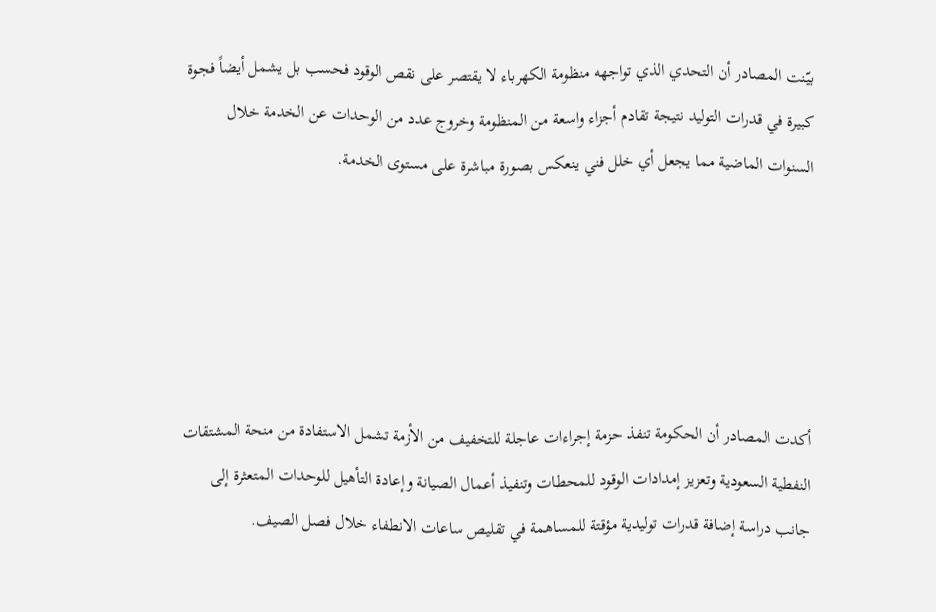بيّنت المصادر أن التحدي الذي تواجهه منظومة الكهرباء لا يقتصر على نقص الوقود فحسب بل يشمل أيضاً فجوة كبيرة في قدرات التوليد نتيجة تقادم أجزاء واسعة من المنظومة وخروج عدد من الوحدات عن الخدمة خلال السنوات الماضية مما يجعل أي خلل فني ينعكس بصورة مباشرة على مستوى الخدمة.





أكدت المصادر أن الحكومة تنفذ حزمة إجراءات عاجلة للتخفيف من الأزمة تشمل الاستفادة من منحة المشتقات النفطية السعودية وتعزيز إمدادات الوقود للمحطات وتنفيذ أعمال الصيانة وإعادة التأهيل للوحدات المتعثرة إلى جانب دراسة إضافة قدرات توليدية مؤقتة للمساهمة في تقليص ساعات الانطفاء خلال فصل الصيف.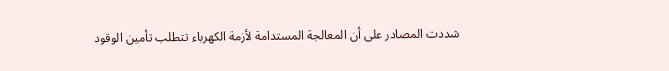شددت المصادر على أن المعالجة المستدامة لأزمة الكهرباء تتطلب تأمين الوقود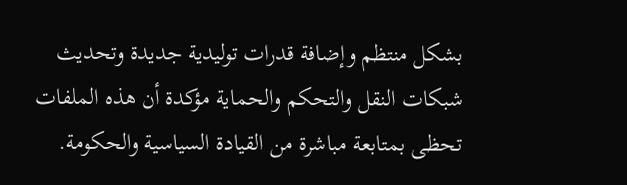بشكل منتظم وإضافة قدرات توليدية جديدة وتحديث شبكات النقل والتحكم والحماية مؤكدة أن هذه الملفات تحظى بمتابعة مباشرة من القيادة السياسية والحكومة.